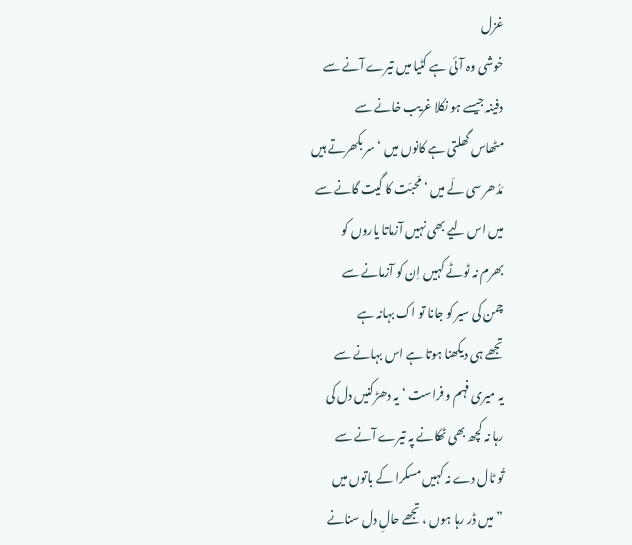غزل
خوشی وہ آئی ہے کٹیا میں تیرے آنے سے
دفینہ جیسے ہو نکلا غریب خانے سے
مٹھاس گھلتی ہے کانوں میں ‘ سر بکھرتے ہیں
مَدُھر سی لَے میں ‘ مَحبّت کا گیت گانے سے
میں اس لیے بھی نہیں آزماتا یاروں کو
بھرم نہ ٹوٹے کہیں اِن کو آزمانے سے
چمن کی سیر کو جانا تو اک بہانہ ہے
تجھے ہی دیکھنا ہوتا ہے اس بہانے سے
یہ میری فہم و فراست ‘ یہ دھڑکنیں دل کی
رہا نہ کچھ بھی ٹھکانے پہ تیرے آنے سے
تُو ٹال دے نہ کہیں مسکرا کے باتوں میں
” میں ڈر رہا ہوں ، تجھے حالِ دل سنانے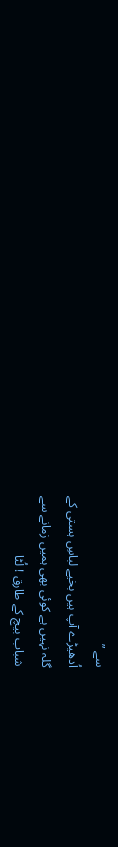سے ”
اُدھیڑے آپ ہیں بخیے لباسِ ہستی کے
گلہ نہیں ہے کوئی بھی ہمیں زمانے سے
شباب بیچ کے طارق ! لُٹا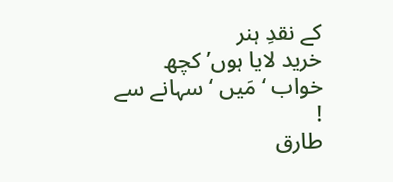کے نقدِ ہنر
خرید لایا ہوں’ کچھ خواب ‘ مَیں ‘ سہانے سے !
طارق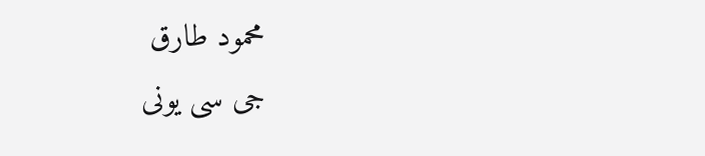محمود طارق
جی سی یونی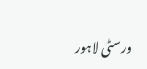ورسٹی لاہور